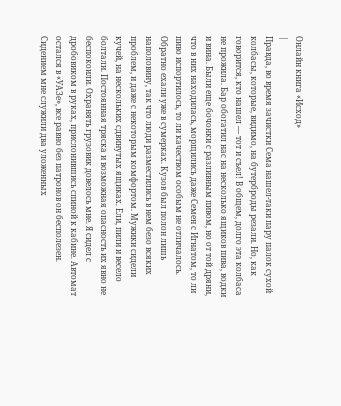Онлайн книга «Исход»
|
Правда, во время зачистки Сема нашел-таки пару палок сухой колбасы, которые, видимо, на бутерброды резали. Но, как говорится, кто нашел — тот и съел! В общем, долго эта колбаса не прожила. Бар обогатил нас на несколько ящиков пива, водки и вина. Были еще бочонки с разливным пивом, но от той дряни, что в них находилась, морщились даже Семен с Игнатом, то ли пиво испортилось, то ли качеством особым не отличалось. Обратно ехали уже в сумерках. Кузов был полон лишь наполовину, так что люди разместились в нем безо всяких проблем, и даже с некоторым комфортом. Мужики сидели кучей, на нескольких сдвинутых ящиках. Ели, пили и весело болтали. Постоянная тряска и возможная опасность их явно не беспокоили. Охранять грузовик довелось мне. Я сидел с дробовиком в руках, прислонившись спиной к кабине. Автомат остался в «УАЗе», все равно без патронов он бесполезен. Сидением мне служили два уложенных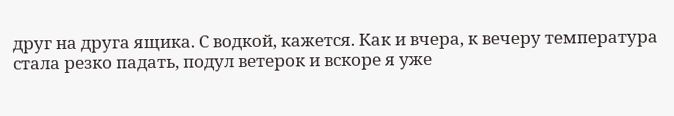друг на друга ящика. С водкой, кажется. Как и вчера, к вечеру температура стала резко падать, подул ветерок и вскоре я уже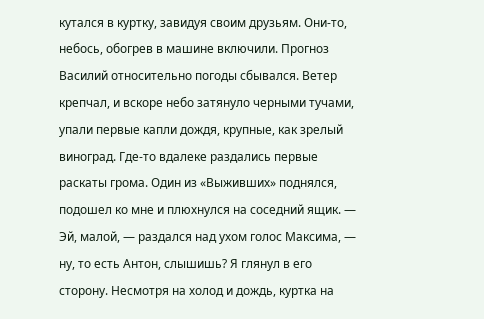кутался в куртку, завидуя своим друзьям. Они-то, небось, обогрев в машине включили. Прогноз Василий относительно погоды сбывался. Ветер крепчал, и вскоре небо затянуло черными тучами, упали первые капли дождя, крупные, как зрелый виноград. Где-то вдалеке раздались первые раскаты грома. Один из «Выживших» поднялся, подошел ко мне и плюхнулся на соседний ящик. — Эй, малой, — раздался над ухом голос Максима, — ну, то есть Антон, слышишь? Я глянул в его сторону. Несмотря на холод и дождь, куртка на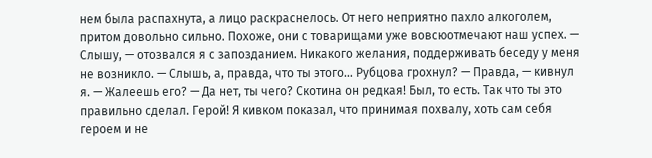нем была распахнута, а лицо раскраснелось. От него неприятно пахло алкоголем, притом довольно сильно. Похоже, они с товарищами уже вовсюотмечают наш успех. — Слышу, — отозвался я с запозданием. Никакого желания, поддерживать беседу у меня не возникло. — Слышь, а, правда, что ты этого… Рубцова грохнул? — Правда, — кивнул я. — Жалеешь его? — Да нет, ты чего? Скотина он редкая! Был, то есть. Так что ты это правильно сделал. Герой! Я кивком показал, что принимая похвалу, хоть сам себя героем и не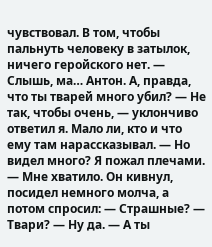чувствовал. В том, чтобы пальнуть человеку в затылок, ничего геройского нет. — Слышь, ма… Антон. А, правда, что ты тварей много убил? — Не так, чтобы очень, — уклончиво ответил я. Мало ли, кто и что ему там нарассказывал. — Но видел много? Я пожал плечами. — Мне хватило. Он кивнул, посидел немного молча, а потом спросил: — Страшные? — Твари? — Ну да. — А ты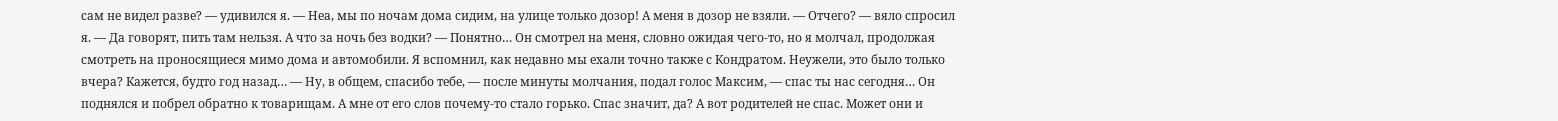сам не видел разве? — удивился я. — Неа, мы по ночам дома сидим, на улице только дозор! А меня в дозор не взяли. — Отчего? — вяло спросил я. — Да говорят, пить там нельзя. А что за ночь без водки? — Понятно… Он смотрел на меня, словно ожидая чего-то, но я молчал, продолжая смотреть на проносящиеся мимо дома и автомобили. Я вспомнил, как недавно мы ехали точно также с Кондратом. Неужели, это было только вчера? Кажется, будто год назад… — Ну, в общем, спасибо тебе, — после минуты молчания, подал голос Максим, — спас ты нас сегодня… Он поднялся и побрел обратно к товарищам. А мне от его слов почему-то стало горько. Спас значит, да? А вот родителей не спас. Может они и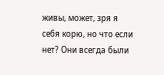живы, может, зря я себя корю, но что если нет? Они всегда были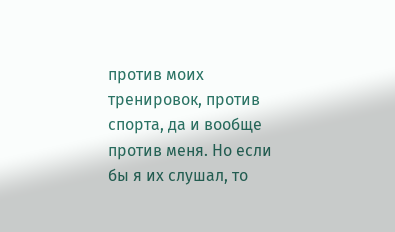против моих тренировок, против спорта, да и вообще против меня. Но если бы я их слушал, то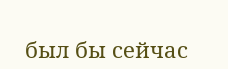был бы сейчас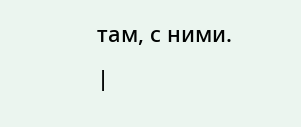там, с ними. |